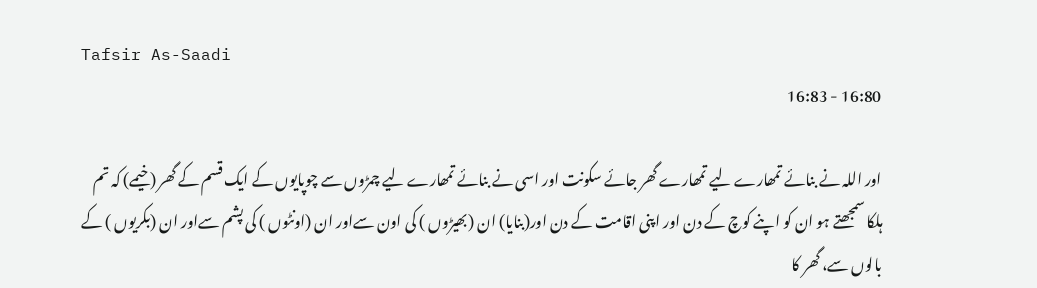Tafsir As-Saadi
16:80 - 16:83

اور اللہ نے بنائے تمھارے لیے تمھارے گھر جائے سکونت اور اسی نے بنائے تمھارے لیے چمڑوں سے چوپایوں کے ایک قسم کے گھر (خیمے) کہ تم ہلکا سمجھتے ہو ان کو اپنے کوچ کے دن اور اپنی اقامت کے دن اور(بنایا) ان (بھیڑوں ) کی اون سےاور ان (اونٹوں ) کی پشم سےاور ان (بکریوں ) کے بالوں سے، گھر کا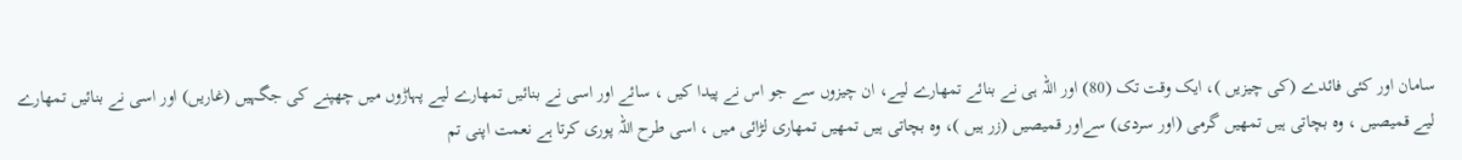سامان اور کئی فائدے (کی چیزیں )، ایک وقت تک (80) اور اللہ ہی نے بنائے تمھارے لیے، ان چیزوں سے جو اس نے پیدا کیں ، سائے اور اسی نے بنائیں تمھارے لیے پہاڑوں میں چھپنے کی جگہیں (غاریں) اور اسی نے بنائیں تمھارے لیے قمیصیں ، وہ بچاتی ہیں تمھیں گرمی (اور سردی) سےاور قمیصیں (زر ہیں )، وہ بچاتی ہیں تمھیں تمھاری لڑائی میں ، اسی طرح اللہ پوری کرتا ہے نعمت اپنی تم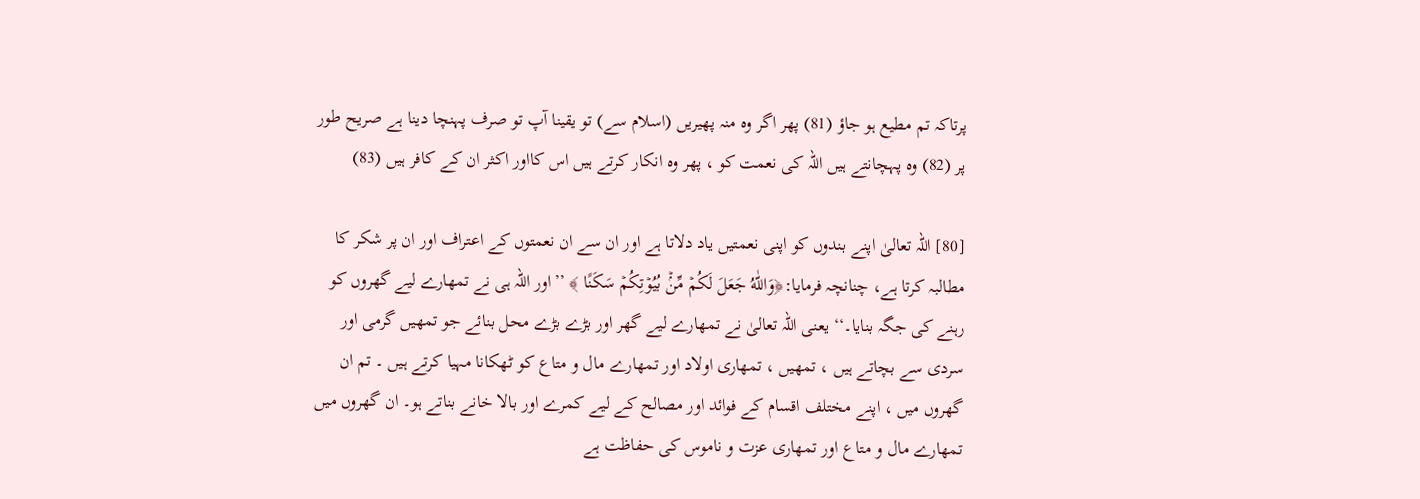پرتاکہ تم مطیع ہو جاؤ (81) پھر اگر وہ منہ پھیریں (اسلام سے) تو یقینا آپ تو صرف پہنچا دینا ہے صریح طور پر (82) وہ پہچانتے ہیں اللہ کی نعمت کو ، پھر وہ انکار کرتے ہیں اس کااور اکثر ان کے کافر ہیں (83)

[80] اللہ تعالیٰ اپنے بندوں کو اپنی نعمتیں یاد دلاتا ہے اور ان سے ان نعمتوں کے اعتراف اور ان پر شکر کا مطالبہ کرتا ہے، چنانچہ فرمایا:﴿وَاللّٰهُ جَعَلَ لَكُمۡ مِّنۢۡ بُيُوۡتِكُمۡ سَكَنًا ﴾ ’’اور اللہ ہی نے تمھارے لیے گھروں کو رہنے کی جگہ بنایا۔‘‘ یعنی اللہ تعالیٰ نے تمھارے لیے گھر اور بڑے بڑے محل بنائے جو تمھیں گرمی اور سردی سے بچاتے ہیں ، تمھیں ، تمھاری اولاد اور تمھارے مال و متاع کو ٹھکانا مہیا کرتے ہیں ۔ تم ان گھروں میں ، اپنے مختلف اقسام کے فوائد اور مصالح کے لیے کمرے اور بالا خانے بناتے ہو۔ ان گھروں میں تمھارے مال و متاع اور تمھاری عزت و ناموس کی حفاظت ہے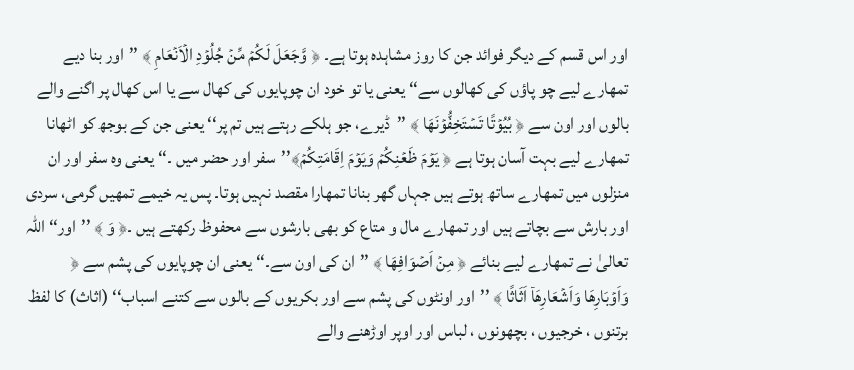اور اس قسم کے دیگر فوائد جن کا روز مشاہدہ ہوتا ہے۔ ﴿ وَّجَعَلَ لَكُمۡ مِّنۡ جُلُوۡدِ الۡاَنۡعَامِ ﴾ ’’اور بنا دیے تمھارے لیے چو پاؤں کی کھالوں سے‘‘ یعنی یا تو خود ان چوپایوں کی کھال سے یا اس کھال پر اگنے والے بالوں اور اون سے ﴿ بُيُوۡتًا تَسۡتَخِفُّوۡنَهَا ﴾ ’’ڈیرے، جو ہلکے رہتے ہیں تم پر‘‘ یعنی جن کے بوجھ کو اٹھانا تمھارے لیے بہت آسان ہوتا ہے ﴿ يَوۡمَ ظَعۡنِكُمۡ وَيَوۡمَ اِقَامَتِكُمۡ﴾’’سفر اور حضر میں ۔‘‘ یعنی وہ سفر اور ان منزلوں میں تمھارے ساتھ ہوتے ہیں جہاں گھر بنانا تمھارا مقصد نہیں ہوتا۔ پس یہ خیمے تمھیں گرمی، سردی اور بارش سے بچاتے ہیں اور تمھارے مال و متاع کو بھی بارشوں سے محفوظ رکھتے ہیں ۔﴿ وَ ﴾ ’’اور‘‘ اللہ تعالیٰ نے تمھارے لیے بنائے ﴿ مِنۡ اَصۡوَافِهَا ﴾ ’’ان کی اون سے۔‘‘ یعنی ان چوپایوں کی پشم سے ﴿ وَاَوۡبَارِهَا وَاَشۡعَارِهَاۤ اَثَاثًا ﴾ ’’اور اونٹوں کی پشم سے اور بکریوں کے بالوں سے کتنے اسباب‘‘ (اثاث) کا لفظ برتنوں ، خرجیوں ، بچھونوں ، لباس اور اوپر اوڑھنے والے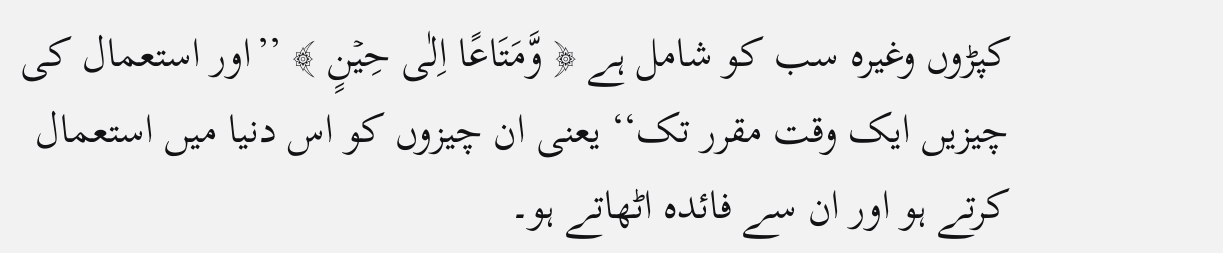کپڑوں وغیرہ سب کو شامل ہے ﴿ وَّمَتَاعًا اِلٰى حِيۡنٍ ﴾ ’’اور استعمال کی چیزیں ایک وقت مقرر تک‘‘ یعنی ان چیزوں کو اس دنیا میں استعمال کرتے ہو اور ان سے فائدہ اٹھاتے ہو۔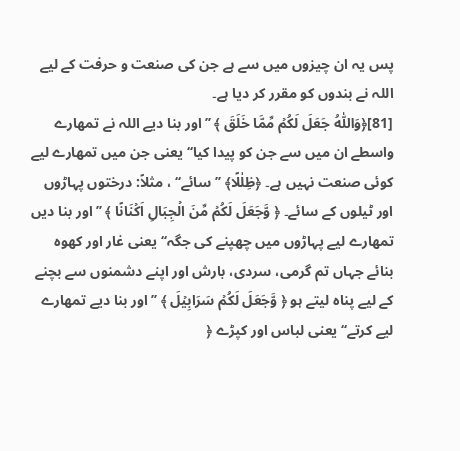پس یہ ان چیزوں میں سے ہے جن کی صنعت و حرفت کے لیے اللہ نے بندوں کو مقرر کر دیا ہے۔
[81]﴿وَاللّٰهُ جَعَلَ لَكُمۡ مِّمَّا خَلَقَ ﴾ ’’اور بنا دیے اللہ نے تمھارے واسطے ان میں سے جن کو پیدا کیا‘‘ یعنی جن میں تمھارے لیے کوئی صنعت نہیں ہے۔ ﴿ظِلٰلًا﴾ ’’سائے‘‘ ، مثلاً: درختوں پہاڑوں اور ٹیلوں کے سائے۔ ﴿ وَّجَعَلَ لَكُمۡ مِّنَ الۡجِبَالِ اَكۡنَانًا ﴾ ’’اور بنا دیں تمھارے لیے پہاڑوں میں چھپنے کی جگہ‘‘ یعنی غار اور کھوہ بنائے جہاں تم گرمی، سردی، بارش اور اپنے دشمنوں سے بچنے کے لیے پناہ لیتے ہو ﴿ وَّجَعَلَ لَكُمۡ سَرَابِيۡلَ ﴾ ’’اور بنا دیے تمھارے لیے کرتے‘‘ یعنی لباس اور کپڑے ﴿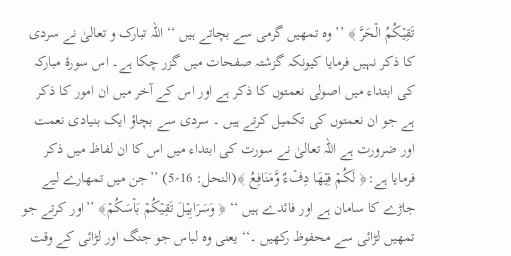تَقِيۡكُمُ الۡحَرَّ ﴾ ’’وہ تمھیں گرمی سے بچاتے ہیں ‘‘ اللہ تبارک و تعالیٰ نے سردی کا ذکر نہیں فرمایا کیونکہ گزشتہ صفحات میں گزر چکا ہے۔ اس سورۂ مبارکہ کی ابتداء میں اصولی نعمتوں کا ذکر ہے اور اس کے آخر میں ان امور کا ذکر ہے جو ان نعمتوں کی تکمیل کرتے ہیں ۔ سردی سے بچاؤ ایک بنیادی نعمت اور ضرورت ہے اللہ تعالیٰ نے سورت کی ابتداء میں اس کا ان لفاظ میں ذکر فرمایا ہے:﴿ لَكُمۡ فِيۡهَا دِفۡءٌ وَّمَنَافِعُ ﴾(النحل: 16؍5) ’’جن میں تمھارے لیے جاڑے کا سامان ہے اور فائدے ہیں ‘‘ ﴿ وَسَرَابِيۡلَ تَقِيۡكُمۡ بَاۡسَكُمۡ﴾ ’’اور کرتے جو تمھیں لڑائی سے محفوظ رکھیں ۔‘‘ یعنی وہ لباس جو جنگ اور لڑائی کے وقت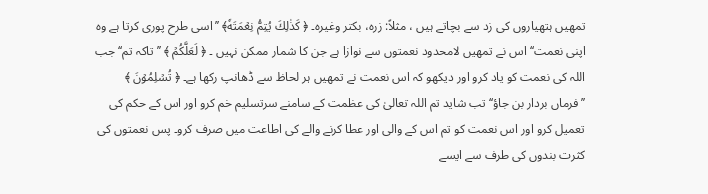تمھیں ہتھیاروں کی زد سے بچاتے ہیں ، مثلاً: زرہ، بکتر وغیرہ۔ ﴿ كَذٰلِكَ يُتِمُّ نِعۡمَتَهٗ﴾ ’’اسی طرح پوری کرتا ہے وہ اپنی نعمت‘‘ اس نے تمھیں لامحدود نعمتوں سے نوازا ہے جن کا شمار ممکن نہیں ۔ ﴿ لَعَلَّكُمۡ ﴾ ’’تاکہ تم‘‘ جب اللہ کی نعمت کو یاد کرو اور دیکھو کہ اس نعمت نے تمھیں ہر لحاظ سے ڈھانپ رکھا ہے۔ ﴿ تُسۡلِمُوۡنَ ﴾ ’’فرماں بردار بن جاؤ‘‘ تب شاید تم اللہ تعالیٰ کی عظمت کے سامنے سرتسلیم خم کرو اور اس کے حکم کی تعمیل کرو اور اس نعمت کو تم اس کے والی اور عطا کرنے والے کی اطاعت میں صرف کرو۔ پس نعمتوں کی کثرت بندوں کی طرف سے ایسے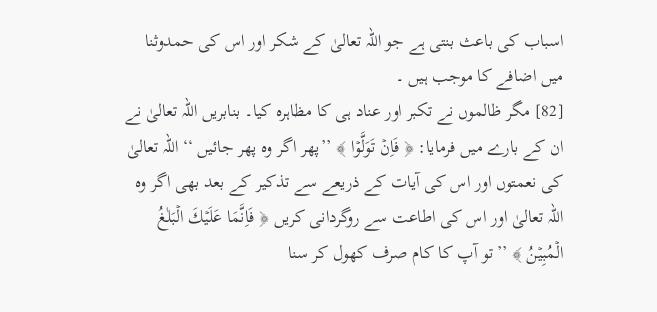اسباب کی باعث بنتی ہے جو اللہ تعالیٰ کے شکر اور اس کی حمدوثنا میں اضافے کا موجب ہیں ۔
[82] مگر ظالموں نے تکبر اور عناد ہی کا مظاہرہ کیا۔ بنابریں اللہ تعالیٰ نے ان کے بارے میں فرمایا: ﴿ فَاِنۡ تَوَلَّوۡا ﴾ ’’پھر اگر وہ پھر جائیں ‘‘ اللہ تعالیٰ کی نعمتوں اور اس کی آیات کے ذریعے سے تذکیر کے بعد بھی اگر وہ اللہ تعالیٰ اور اس کی اطاعت سے روگردانی کریں ﴿ فَاِنَّمَا عَلَيۡكَ الۡبَلٰغُ الۡمُبِيۡنُ ﴾ ’’تو آپ کا کام صرف کھول کر سنا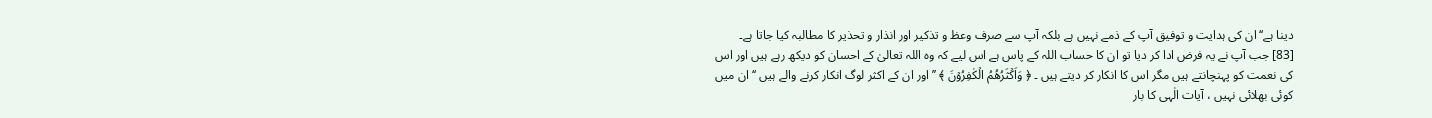دینا ہے‘‘ ان کی ہدایت و توفیق آپ کے ذمے نہیں ہے بلکہ آپ سے صرف وعظ و تذکیر اور انذار و تحذیر کا مطالبہ کیا جاتا ہے۔
[83] جب آپ نے یہ فرض ادا کر دیا تو ان کا حساب اللہ کے پاس ہے اس لیے کہ وہ اللہ تعالیٰ کے احسان کو دیکھ رہے ہیں اور اس کی نعمت کو پہنچانتے ہیں مگر اس کا انکار کر دیتے ہیں ۔ ﴿ وَاَكۡثَرُهُمُ الۡكٰفِرُوۡنَ ﴾ ’’اور ان کے اکثر لوگ انکار کرنے والے ہیں ‘‘ ان میں کوئی بھلائی نہیں ، آیات الٰہی کا بار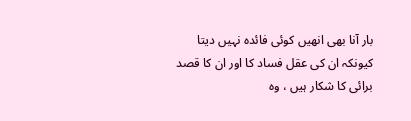بار آنا بھی انھیں کوئی فائدہ نہیں دیتا کیونکہ ان کی عقل فساد کا اور ان کا قصد برائی کا شکار ہیں ، وہ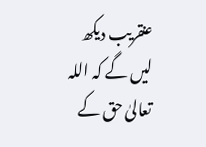عنقریب دیکھ لیں گے کہ اللہ تعالیٰ حق کے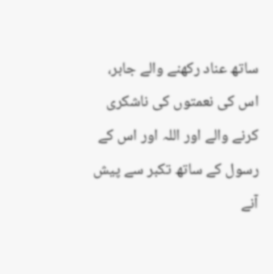ساتھ عناد رکھنے والے جابر، اس کی نعمتوں کی ناشکری کرنے والے اور اللہ اور اس کے رسول کے ساتھ تکبر سے پیش آنے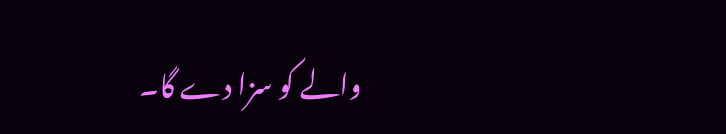والے کو سزا دے گا۔